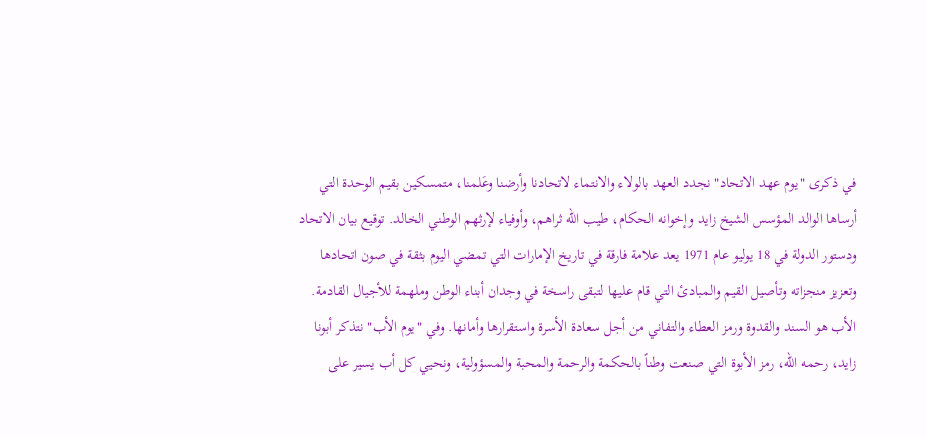في ذكرى "يوم عهد الاتحاد" نجدد العهد بالولاء والانتماء لاتحادنا وأرضنا وعَلمنا، متمسكين بقيم الوحدة التي أرساها الوالد المؤسس الشيخ زايد وإخوانه الحكام، طيب الله ثراهم، وأوفياء لإرثهم الوطني الخالد. توقيع بيان الاتحاد ودستور الدولة في 18 يوليو عام 1971 يعد علامة فارقة في تاريخ الإمارات التي تمضي اليوم بثقة في صون اتحادها وتعزيز منجزاته وتأصيل القيم والمبادئ التي قام عليها لتبقى راسخة في وجدان أبناء الوطن وملهمة للأجيال القادمة.
الأب هو السند والقدوة ورمز العطاء والتفاني من أجل سعادة الأسرة واستقرارها وأمانها. وفي "يوم الأب" نتذكر أبونا زايد، رحمه الله، رمز الأبوة التي صنعت وطناً بالحكمة والرحمة والمحبة والمسؤولية، ونحيي كل أب يسير على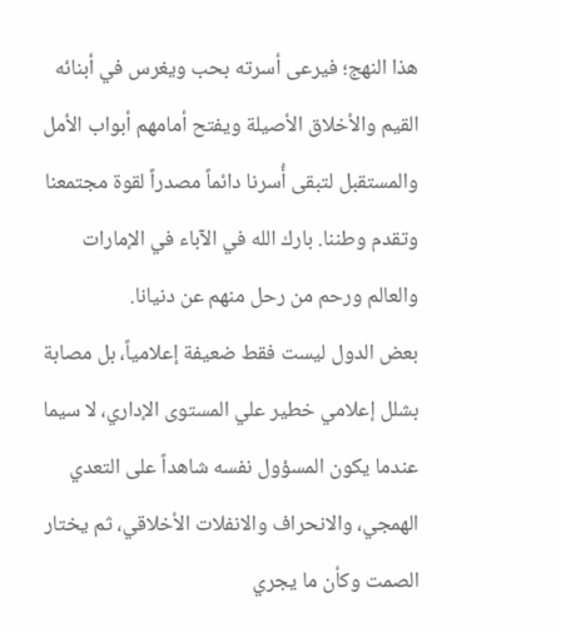هذا النهج؛ فيرعى أسرته بحب ويغرس في أبنائه القيم والأخلاق الأصيلة ويفتح أمامهم أبواب الأمل والمستقبل لتبقى أُسرنا دائماً مصدراً لقوة مجتمعنا وتقدم وطننا. بارك الله في الآباء في الإمارات والعالم ورحم من رحل منهم عن دنيانا.
بعض الدول ليست فقط ضعيفة إعلامياً، بل مصابة بشلل إعلامي خطير علي المستوى الإداري، لا سيما عندما يكون المسؤول نفسه شاهداً على التعدي الهمجي، والانحراف والانفلات الأخلاقي، ثم يختار الصمت وكأن ما يجري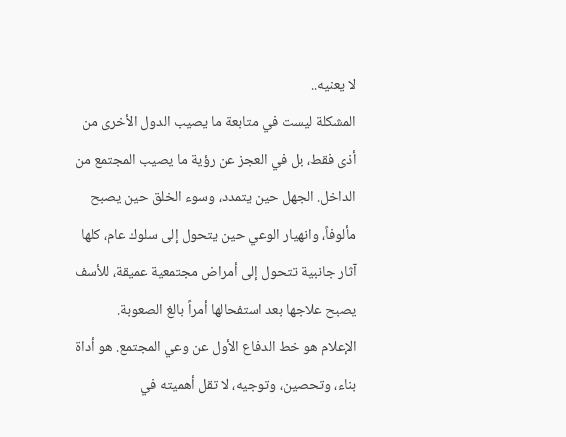لا يعنيه..
المشكلة ليست في متابعة ما يصيب الدول الأخرى من أذى فقط، بل في العجز عن رؤية ما يصيب المجتمع من الداخل. الجهل حين يتمدد، وسوء الخلق حين يصبح مألوفاً، وانهيار الوعي حين يتحول إلى سلوك عام، كلها آثار جانبية تتحول إلى أمراض مجتمعية عميقة، للأسف يصبح علاجها بعد استفحالها أمراً بالغ الصعوبة.
الإعلام هو خط الدفاع الأول عن وعي المجتمع. هو أداة بناء، وتحصين، وتوجيه، لا تقل أهميته في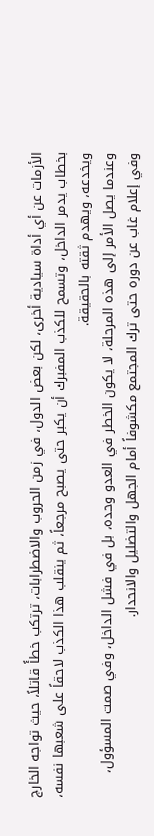الأزمات عن أي أداة سيادية أخرى، لكن بعض الدول، في زمن الحروب والاضطرابات، ترتكب خطأً قاتلاً، حيث تواجه الخارج بخطاب يدمر الداخل، وتسمح للكذب المفبرك أن يكبر حتى يصبح مرجعاً، ثم ينقلب هذا الكذب لاحقاً على شعبها نفسه، ويخدعه، ويهدم ثقته بالحقيقة.
وعندما يصل الأمر إلى هذه المرحلة، لا يكون الخطر في العدو وحده، بل في فشل الداخل، وفي صمت المسؤول، وفي إعلام غاب عن دوره حتى ترك المجتمع مكشوفاً أمام الجهل والتضليل والانحدار.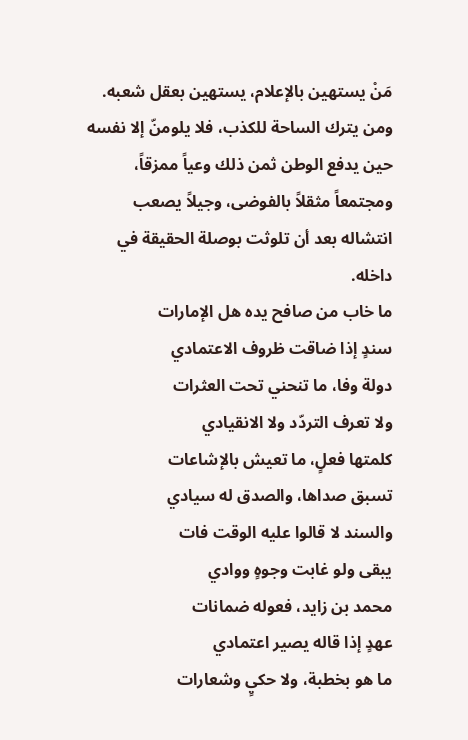مَنْ يستهين بالإعلام، يستهين بعقل شعبه. ومن يترك الساحة للكذب، فلا يلومنّ إلا نفسه حين يدفع الوطن ثمن ذلك وعياً ممزقاً، ومجتمعاً مثقلاً بالفوضى، وجيلاً يصعب انتشاله بعد أن تلوثت بوصلة الحقيقة في داخله.
ما خاب من صافح يده هل الإمارات
سندٍ إذا ضاقت ظروف الاعتمادي
دولة وفا، ما تنحني تحت العثرات
ولا تعرف التردّد ولا الانقيادي
كلمتها فعلٍ، ما تعيش بالإشاعات
تسبق صداها، والصدق له سيادي
والسند لا قالوا عليه الوقت فات
يبقى ولو غابت وجوهٍ ووادي
محمد بن زايد، فعوله ضمانات
عهدٍ إذا قاله يصير اعتمادي
ما هو بخطبة، ولا حكيٍ وشعارات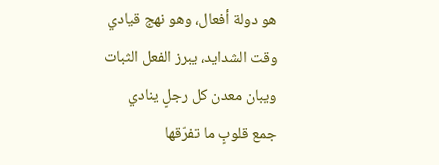هو دولة أفعال، وهو نهج قيادي
وقت الشدايد، يبرز الفعل الثبات
ويبان معدن كل رجلٍ ينادي
جمع قلوبٍ ما تفرّقها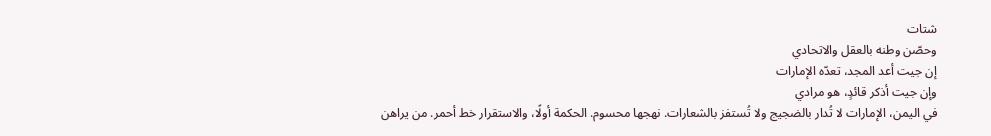شتات
وحصّن وطنه بالعقل والاتحادي
إن جيت أعد المجد، تعدّه الإمارات
وإن جيت أذكر قائدٍ، هو مرادي
في اليمن، الإمارات لا تُدار بالضجيج ولا تُستفز بالشعارات. نهجها محسوم. الحكمة أولًا، والاستقرار خط أحمر. من يراهن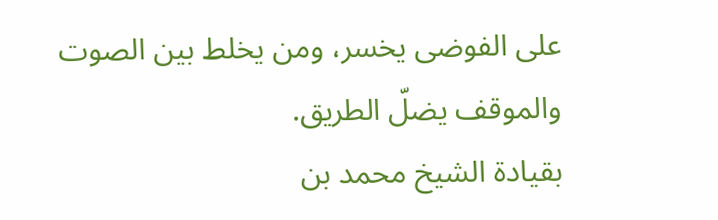على الفوضى يخسر، ومن يخلط بين الصوت والموقف يضلّ الطريق.
بقيادة الشيخ محمد بن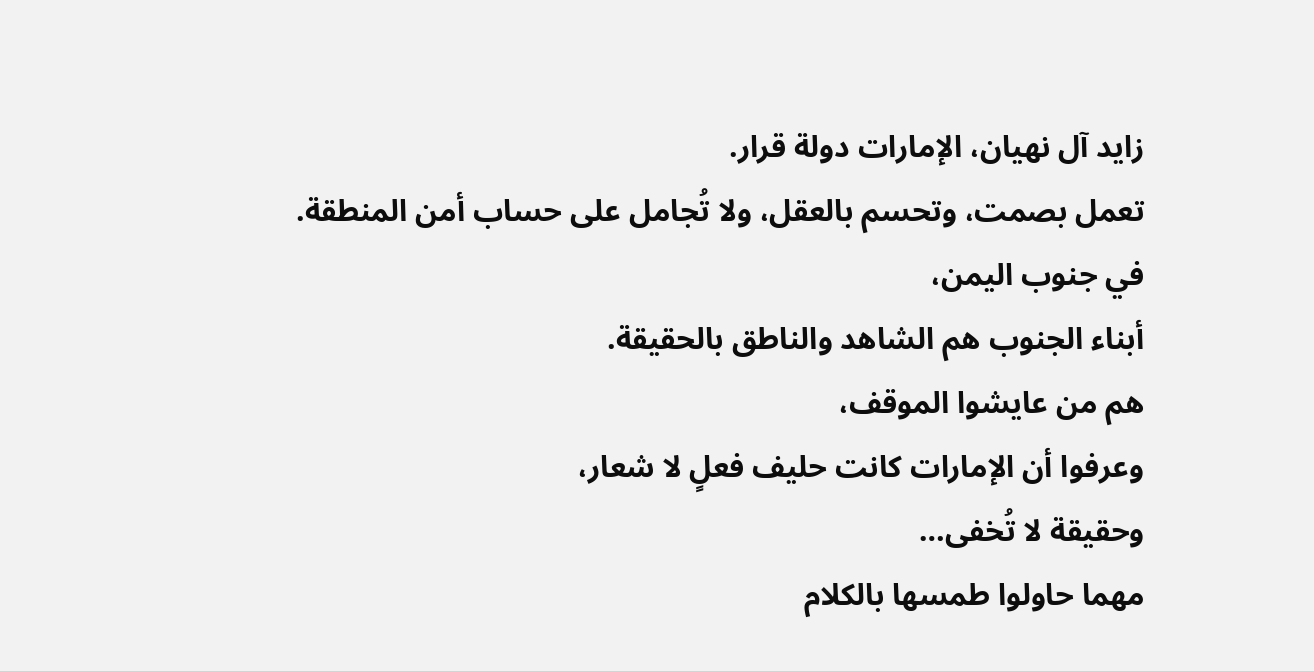زايد آل نهيان، الإمارات دولة قرار.
تعمل بصمت، وتحسم بالعقل، ولا تُجامل على حساب أمن المنطقة.
في جنوب اليمن،
أبناء الجنوب هم الشاهد والناطق بالحقيقة.
هم من عايشوا الموقف،
وعرفوا أن الإمارات كانت حليف فعلٍ لا شعار،
وحقيقة لا تُخفى…
مهما حاولوا طمسها بالكلام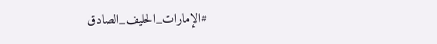#الإمارات_الحليف_الصادق